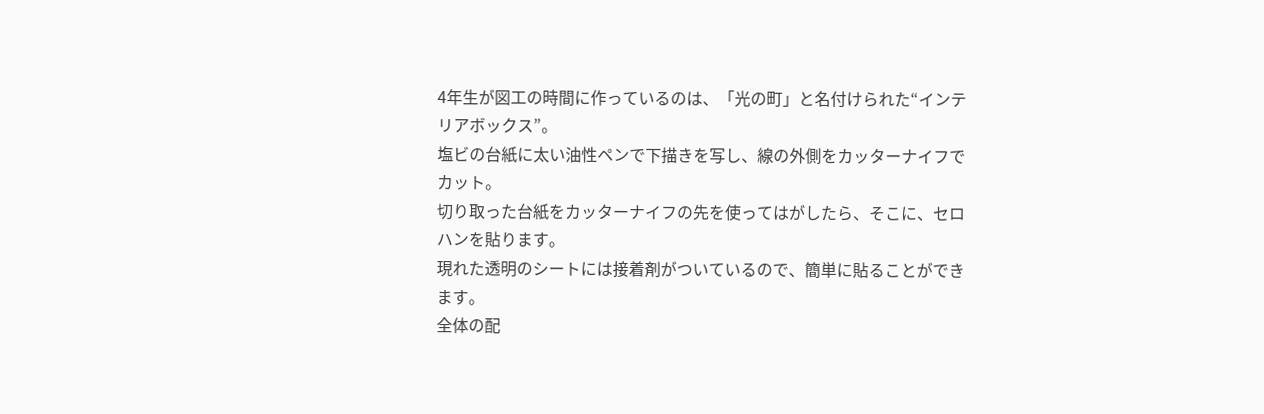4年生が図工の時間に作っているのは、「光の町」と名付けられた“インテリアボックス”。
塩ビの台紙に太い油性ペンで下描きを写し、線の外側をカッターナイフでカット。
切り取った台紙をカッターナイフの先を使ってはがしたら、そこに、セロハンを貼ります。
現れた透明のシートには接着剤がついているので、簡単に貼ることができます。
全体の配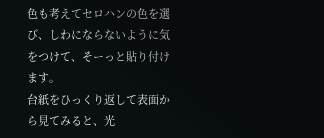色も考えてセロハンの色を選び、しわにならないように気をつけて、そーっと貼り付けます。
台紙をひっくり返して表面から見てみると、光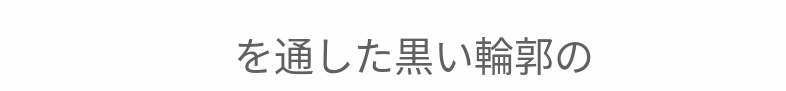を通した黒い輪郭の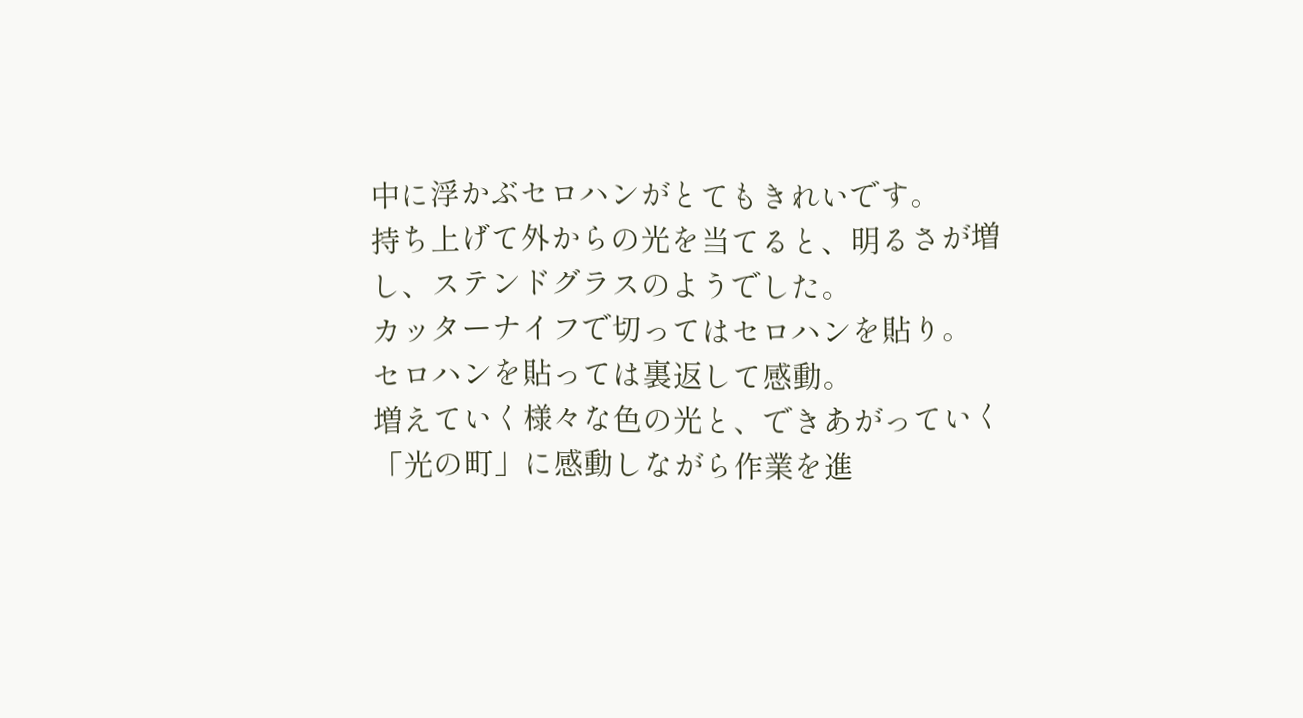中に浮かぶセロハンがとてもきれいです。
持ち上げて外からの光を当てると、明るさが増し、ステンドグラスのようでした。
カッターナイフで切ってはセロハンを貼り。
セロハンを貼っては裏返して感動。
増えていく様々な色の光と、できあがっていく「光の町」に感動しながら作業を進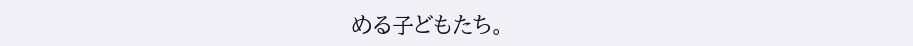める子どもたち。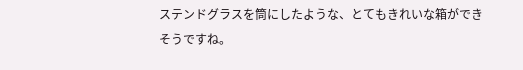ステンドグラスを筒にしたような、とてもきれいな箱ができそうですね。